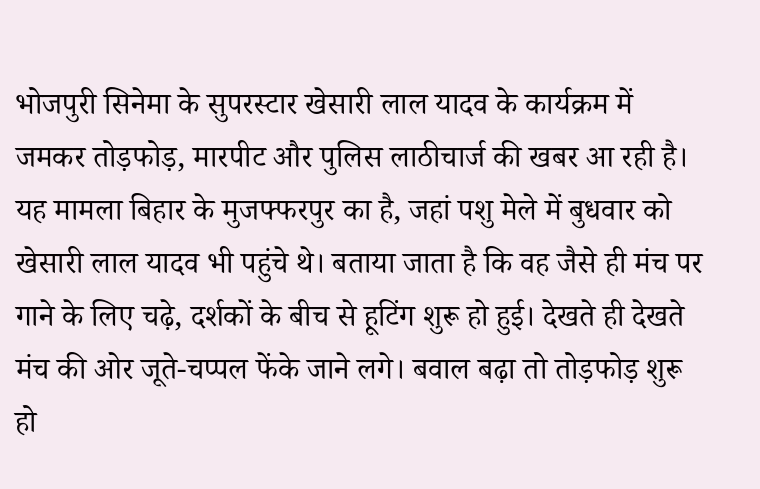भोजपुरी सिनेमा के सुपरस्टार खेसारी लाल यादव के कार्यक्रम में जमकर तोड़फोड़, मारपीट और पुलिस लाठीचार्ज की खबर आ रही है। यह मामला बिहार के मुजफ्फरपुर का है, जहां पशु मेले में बुधवार को खेसारी लाल यादव भी पहुंचे थे। बताया जाता है कि वह जैसे ही मंच पर गाने के लिए चढ़े, दर्शकों के बीच से हूटिंग शुरू हो हुई। देखते ही देखते मंच की ओर जूते-चप्पल फेंके जाने लगे। बवाल बढ़ा तो तोड़फोड़ शुरू हो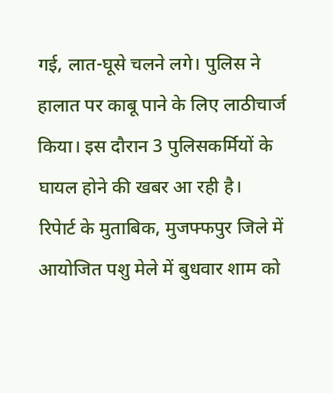गई, लात-घूसे चलने लगे। पुलिस ने हालात पर काबू पाने के लिए लाठीचार्ज किया। इस दौरान 3 पुलिसकर्मियों के घायल होने की खबर आ रही है।
रिपेार्ट के मुताबिक, मुजफ्फपुर जिले में आयोजित पशु मेले में बुधवार शाम को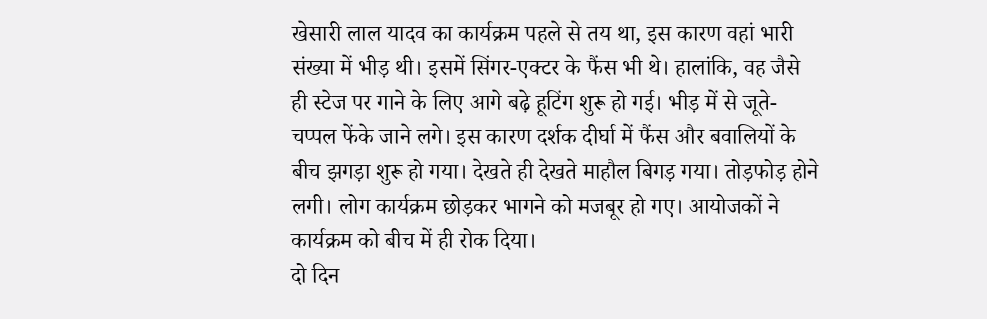खेसारी लाल यादव का कार्यक्रम पहले से तय था, इस कारण वहां भारी संख्या में भीड़ थी। इसमें सिंगर-एक्टर के फैंस भी थे। हालांकि, वह जैसे ही स्टेज पर गाने के लिए आगे बढ़े हूटिंग शुरू हो गई। भीड़ में से जूते-चप्पल फेंके जाने लगे। इस कारण दर्शक दीर्घा में फैंस और बवालियों के बीच झगड़ा शुरू हो गया। देखते ही देखते माहौल बिगड़ गया। तोड़फोड़ होने लगी। लोग कार्यक्रम छोड़कर भागने को मजबूर हो गए। आयोजकों ने कार्यक्रम को बीच में ही रोक दिया।
दो दिन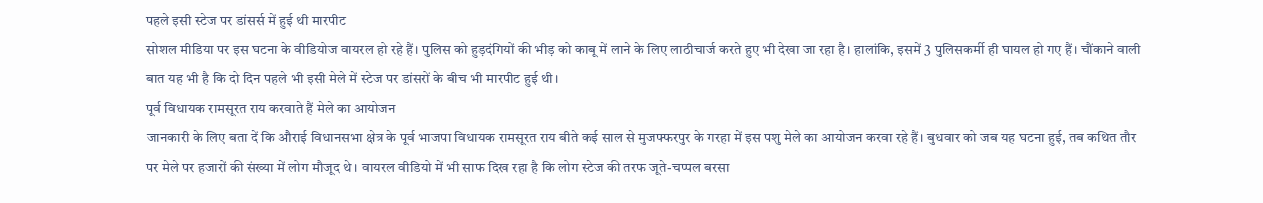पहले इसी स्टेज पर डांसर्स में हुई थी मारपीट
सोशल मीडिया पर इस घटना के वीडियोज वायरल हो रहे हैं। पुलिस को हुड़दंगियों की भीड़ को काबू में लाने के लिए लाठीचार्ज करते हुए भी देखा जा रहा है। हालांकि, इसमें 3 पुलिसकर्मी ही घायल हो गए हैं। चौंकाने वाली बात यह भी है कि दो दिन पहले भी इसी मेले में स्टेज पर डांसरों के बीच भी मारपीट हुई थी।
पूर्व विधायक रामसूरत राय करवाते हैं मेले का आयोजन
जानकारी के लिए बता दें कि औराई विधानसभा क्षेत्र के पूर्व भाजपा विधायक रामसूरत राय बीते कई साल से मुजफ्फरपुर के गरहा में इस पशु मेले का आयोजन करवा रहे हैं। बुधवार को जब यह घटना हुई, तब कथित तौर पर मेले पर हजारों की संख्या में लोग मौजूद थे। वायरल वीडियो में भी साफ दिख रहा है कि लोग स्टेज की तरफ जूते-चप्पल बरसा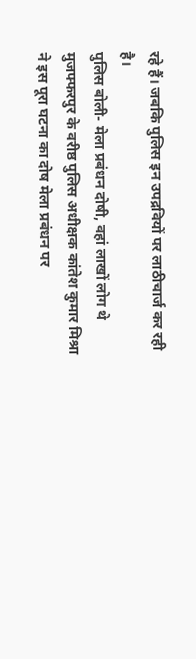रहे हैं। जबकि पुलिस इन उपद्रवियों पर लाठीचार्ज कर रही है।
पुलिस बोली- मेला प्रबंधन दोषी, वहां लाखों लोग थे
मुजफ्फरपुर के वरीष्ठ पुलिस अधीक्षक कांतेश कुमार मिश्रा ने इस पूरा घटना का दोष मेला प्रबंधन पर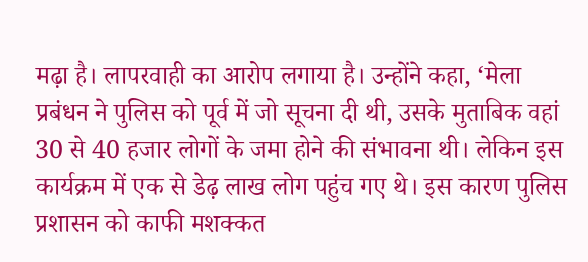मढ़ा है। लापरवाही का आरोप लगाया है। उन्होंने कहा, ‘मेला प्रबंधन ने पुलिस को पूर्व में जो सूचना दी थी, उसके मुताबिक वहां 30 से 40 हजार लोगों के जमा होने की संभावना थी। लेकिन इस कार्यक्रम में एक से डेढ़ लाख लोग पहुंच गए थे। इस कारण पुलिस प्रशासन को काफी मशक्कत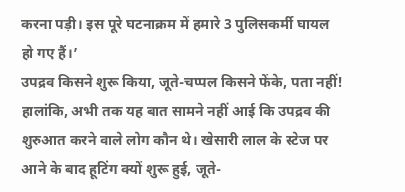करना पड़ी। इस पूरे घटनाक्रम में हमारे 3 पुलिसकर्मी घायल हो गए हैं।’
उपद्रव किसने शुरू किया, जूते-चप्पल किसने फेंके, पता नहीं!
हालांकि, अभी तक यह बात सामने नहीं आई कि उपद्रव की शुरुआत करने वाले लोग कौन थे। खेसारी लाल के स्टेज पर आने के बाद हूटिंग क्यों शुरू हुई, जूते-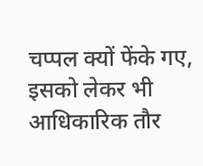चप्पल क्यों फेंके गए, इसको लेकर भी आधिकारिक तौर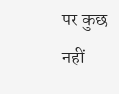पर कुछ नहीं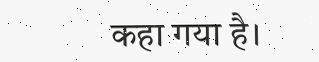कहा गया है।